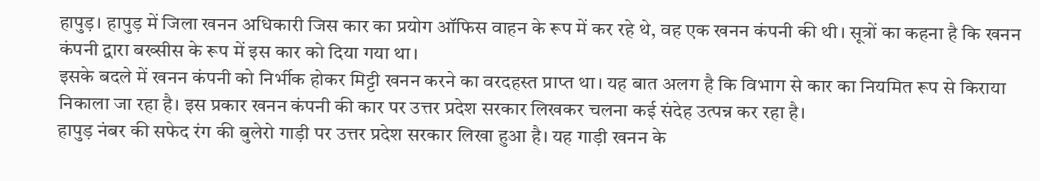हापुड़। हापुड़ में जिला खनन अधिकारी जिस कार का प्रयोग ऑफिस वाहन के रूप में कर रहे थे, वह एक खनन कंपनी की थी। सूत्रों का कहना है कि खनन कंपनी द्वारा बख्सीस के रूप में इस कार को दिया गया था।
इसके बदले में खनन कंपनी को निर्भीक होकर मिट्टी खनन करने का वरदहस्त प्राप्त था। यह बात अलग है कि विभाग से कार का नियमित रूप से किराया निकाला जा रहा है। इस प्रकार खनन कंपनी की कार पर उत्तर प्रदेश सरकार लिखकर चलना कई संदेह उत्पन्न कर रहा है।
हापुड़ नंबर की सफेद रंग की बुलेरो गाड़ी पर उत्तर प्रदेश सरकार लिखा हुआ है। यह गाड़ी खनन के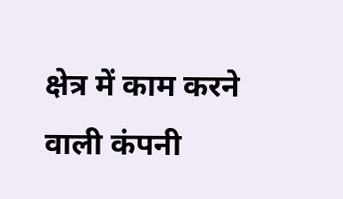क्षेत्र में काम करने वाली कंपनी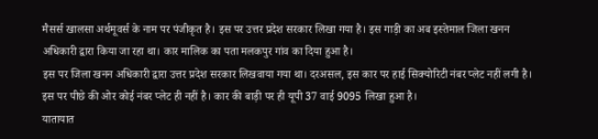मैसर्स खालसा अर्थमूवर्स के नाम पर पंजीकृत है। इस पर उत्तर प्रदेश सरकार लिखा गया है। इस गाड़ी का अब इस्तेमाल जिला खनन अधिकारी द्वारा किया जा रहा था। कार मालिक का पता मलकपुर गांव का दिया हुआ है।
इस पर जिला खनन अधिकारी द्वारा उत्तर प्रदेश सरकार लिखवाया गया था। दरअसल, इस कार पर हाई सिक्योरिटी नंबर प्लेट नहीं लगी है। इस पर पीछे की ओर कोई नंबर प्लेट ही नहीं है। कार की बाड़ी पर ही यूपी 37 वाई 9095 लिखा हुआ है।
यातायात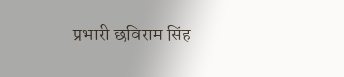प्रभारी छविराम सिंह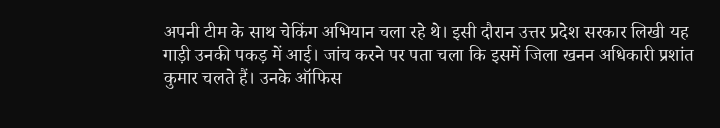अपनी टीम के साथ चेकिंग अभियान चला रहे थे। इसी दौरान उत्तर प्रदेश सरकार लिखी यह गाड़ी उनकी पकड़ में आई। जांच करने पर पता चला कि इसमें जिला खनन अधिकारी प्रशांत कुमार चलते हैं। उनके ऑफिस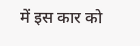में इस कार को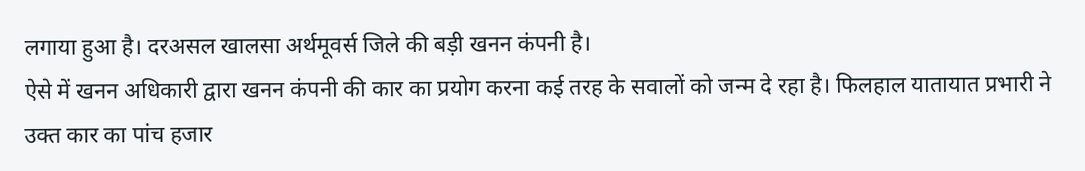लगाया हुआ है। दरअसल खालसा अर्थमूवर्स जिले की बड़ी खनन कंपनी है।
ऐसे में खनन अधिकारी द्वारा खनन कंपनी की कार का प्रयोग करना कई तरह के सवालों को जन्म दे रहा है। फिलहाल यातायात प्रभारी ने उक्त कार का पांच हजार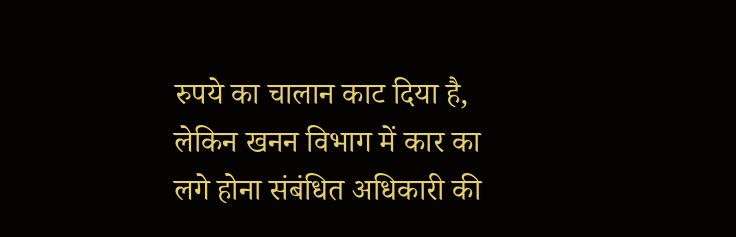रुपये का चालान काट दिया है, लेकिन खनन विभाग में कार का लगे होना संबंधित अधिकारी की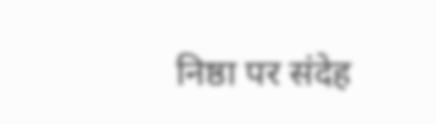निष्ठा पर संदेह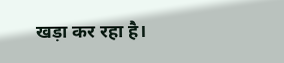खड़ा कर रहा है।